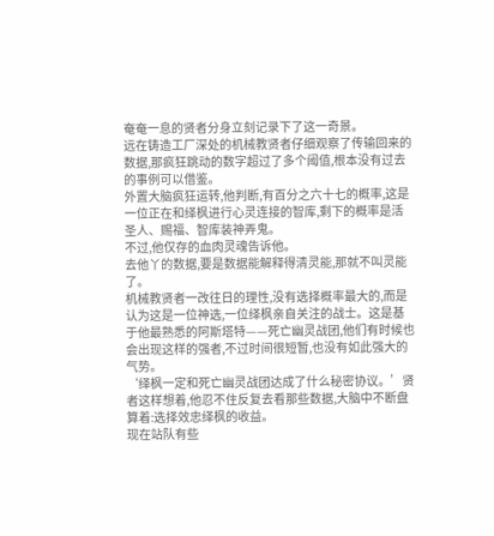奄奄一息的贤者分身立刻记录下了这一奇景。
远在铸造工厂深处的机械教贤者仔细观察了传输回来的数据,那疯狂跳动的数字超过了多个阈值,根本没有过去的事例可以借鉴。
外置大脑疯狂运转,他判断,有百分之六十七的概率,这是一位正在和绎枫进行心灵连接的智库,剩下的概率是活圣人、赐福、智库装神弄鬼。
不过,他仅存的血肉灵魂告诉他。
去他丫的数据,要是数据能解释得清灵能,那就不叫灵能了。
机械教贤者一改往日的理性,没有选择概率最大的,而是认为这是一位神选,一位绎枫亲自关注的战士。这是基于他最熟悉的阿斯塔特——死亡幽灵战团,他们有时候也会出现这样的强者,不过时间很短暂,也没有如此强大的气势。
‘绎枫一定和死亡幽灵战团达成了什么秘密协议。’贤者这样想着,他忍不住反复去看那些数据,大脑中不断盘算着:选择效忠绎枫的收益。
现在站队有些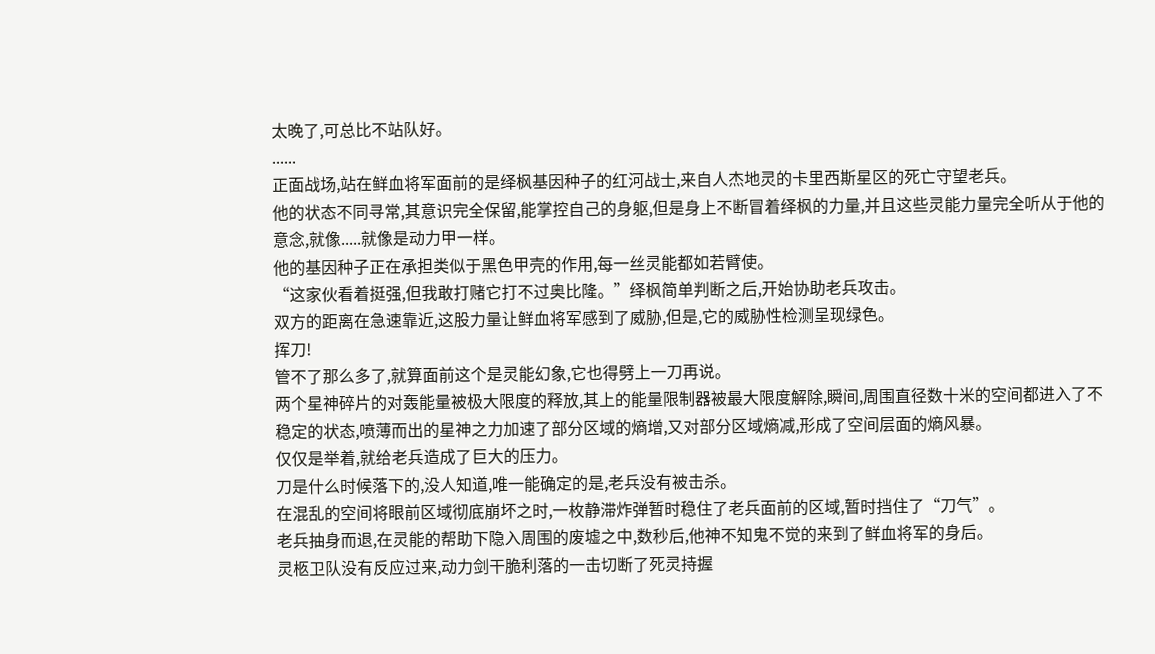太晚了,可总比不站队好。
......
正面战场,站在鲜血将军面前的是绎枫基因种子的红河战士,来自人杰地灵的卡里西斯星区的死亡守望老兵。
他的状态不同寻常,其意识完全保留,能掌控自己的身躯,但是身上不断冒着绎枫的力量,并且这些灵能力量完全听从于他的意念,就像.....就像是动力甲一样。
他的基因种子正在承担类似于黑色甲壳的作用,每一丝灵能都如若臂使。
“这家伙看着挺强,但我敢打赌它打不过奥比隆。”绎枫简单判断之后,开始协助老兵攻击。
双方的距离在急速靠近,这股力量让鲜血将军感到了威胁,但是,它的威胁性检测呈现绿色。
挥刀!
管不了那么多了,就算面前这个是灵能幻象,它也得劈上一刀再说。
两个星神碎片的对轰能量被极大限度的释放,其上的能量限制器被最大限度解除,瞬间,周围直径数十米的空间都进入了不稳定的状态,喷薄而出的星神之力加速了部分区域的熵增,又对部分区域熵减,形成了空间层面的熵风暴。
仅仅是举着,就给老兵造成了巨大的压力。
刀是什么时候落下的,没人知道,唯一能确定的是,老兵没有被击杀。
在混乱的空间将眼前区域彻底崩坏之时,一枚静滞炸弹暂时稳住了老兵面前的区域,暂时挡住了“刀气”。
老兵抽身而退,在灵能的帮助下隐入周围的废墟之中,数秒后,他神不知鬼不觉的来到了鲜血将军的身后。
灵柩卫队没有反应过来,动力剑干脆利落的一击切断了死灵持握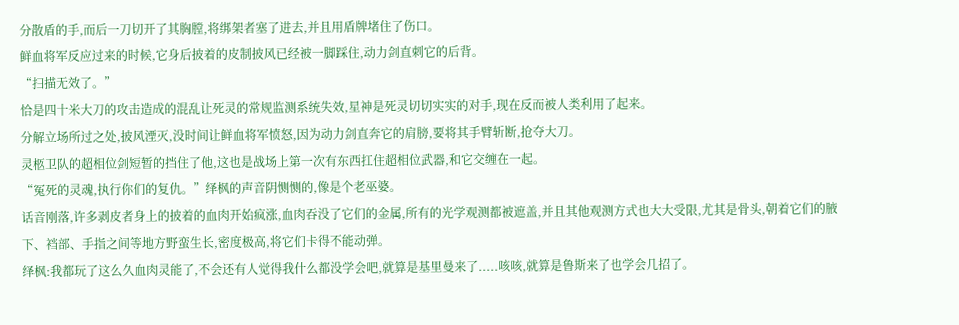分散盾的手,而后一刀切开了其胸膛,将绑架者塞了进去,并且用盾牌堵住了伤口。
鲜血将军反应过来的时候,它身后披着的皮制披风已经被一脚踩住,动力剑直刺它的后背。
“扫描无效了。”
恰是四十米大刀的攻击造成的混乱让死灵的常规监测系统失效,星神是死灵切切实实的对手,现在反而被人类利用了起来。
分解立场所过之处,披风湮灭,没时间让鲜血将军愤怒,因为动力剑直奔它的肩膀,要将其手臂斩断,抢夺大刀。
灵柩卫队的超相位剑短暂的挡住了他,这也是战场上第一次有东西扛住超相位武器,和它交缠在一起。
“冤死的灵魂,执行你们的复仇。”绎枫的声音阴恻恻的,像是个老巫婆。
话音刚落,许多剥皮者身上的披着的血肉开始疯涨,血肉吞没了它们的金属,所有的光学观测都被遮盖,并且其他观测方式也大大受限,尤其是骨头,朝着它们的腋下、裆部、手指之间等地方野蛮生长,密度极高,将它们卡得不能动弹。
绎枫:我都玩了这么久血肉灵能了,不会还有人觉得我什么都没学会吧,就算是基里曼来了.....咳咳,就算是鲁斯来了也学会几招了。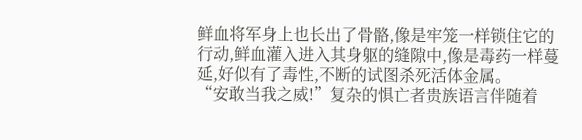鲜血将军身上也长出了骨骼,像是牢笼一样锁住它的行动,鲜血灌入进入其身躯的缝隙中,像是毒药一样蔓延,好似有了毒性,不断的试图杀死活体金属。
“安敢当我之威!”复杂的惧亡者贵族语言伴随着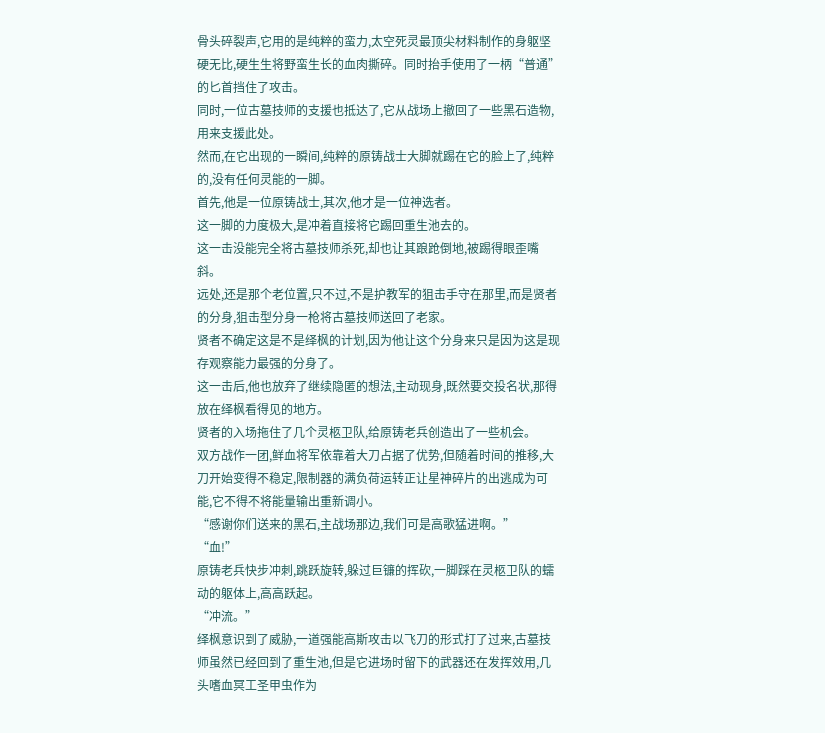骨头碎裂声,它用的是纯粹的蛮力,太空死灵最顶尖材料制作的身躯坚硬无比,硬生生将野蛮生长的血肉撕碎。同时抬手使用了一柄“普通”的匕首挡住了攻击。
同时,一位古墓技师的支援也抵达了,它从战场上撤回了一些黑石造物,用来支援此处。
然而,在它出现的一瞬间,纯粹的原铸战士大脚就踢在它的脸上了,纯粹的,没有任何灵能的一脚。
首先,他是一位原铸战士,其次,他才是一位神选者。
这一脚的力度极大,是冲着直接将它踢回重生池去的。
这一击没能完全将古墓技师杀死,却也让其踉跄倒地,被踢得眼歪嘴斜。
远处,还是那个老位置,只不过,不是护教军的狙击手守在那里,而是贤者的分身,狙击型分身一枪将古墓技师送回了老家。
贤者不确定这是不是绎枫的计划,因为他让这个分身来只是因为这是现存观察能力最强的分身了。
这一击后,他也放弃了继续隐匿的想法,主动现身,既然要交投名状,那得放在绎枫看得见的地方。
贤者的入场拖住了几个灵柩卫队,给原铸老兵创造出了一些机会。
双方战作一团,鲜血将军依靠着大刀占据了优势,但随着时间的推移,大刀开始变得不稳定,限制器的满负荷运转正让星神碎片的出逃成为可能,它不得不将能量输出重新调小。
“感谢你们送来的黑石,主战场那边,我们可是高歌猛进啊。”
“血!”
原铸老兵快步冲刺,跳跃旋转,躲过巨镰的挥砍,一脚踩在灵柩卫队的蠕动的躯体上,高高跃起。
“冲流。”
绎枫意识到了威胁,一道强能高斯攻击以飞刀的形式打了过来,古墓技师虽然已经回到了重生池,但是它进场时留下的武器还在发挥效用,几头嗜血冥工圣甲虫作为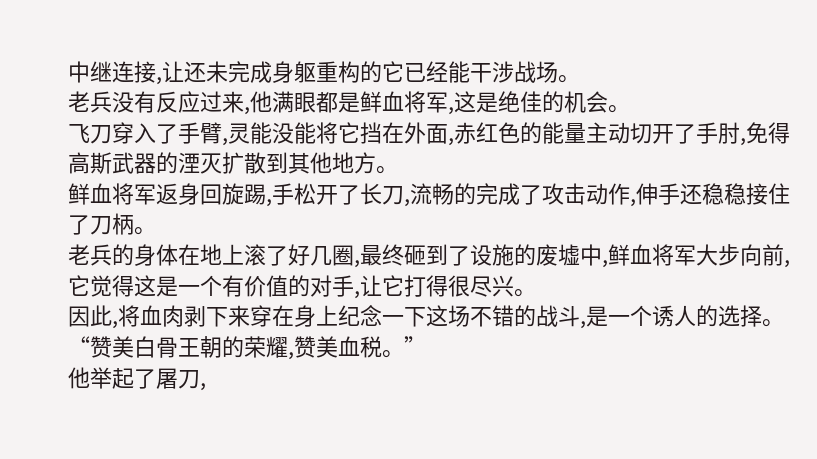中继连接,让还未完成身躯重构的它已经能干涉战场。
老兵没有反应过来,他满眼都是鲜血将军,这是绝佳的机会。
飞刀穿入了手臂,灵能没能将它挡在外面,赤红色的能量主动切开了手肘,免得高斯武器的湮灭扩散到其他地方。
鲜血将军返身回旋踢,手松开了长刀,流畅的完成了攻击动作,伸手还稳稳接住了刀柄。
老兵的身体在地上滚了好几圈,最终砸到了设施的废墟中,鲜血将军大步向前,它觉得这是一个有价值的对手,让它打得很尽兴。
因此,将血肉剥下来穿在身上纪念一下这场不错的战斗,是一个诱人的选择。
“赞美白骨王朝的荣耀,赞美血税。”
他举起了屠刀,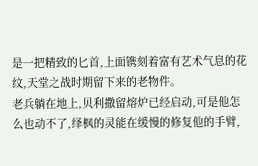是一把精致的匕首,上面镌刻着富有艺术气息的花纹,天堂之战时期留下来的老物件。
老兵躺在地上,贝利撒留熔炉已经启动,可是他怎么也动不了,绎枫的灵能在缓慢的修复他的手臂,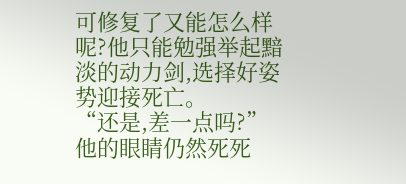可修复了又能怎么样呢?他只能勉强举起黯淡的动力剑,选择好姿势迎接死亡。
“还是,差一点吗?”
他的眼睛仍然死死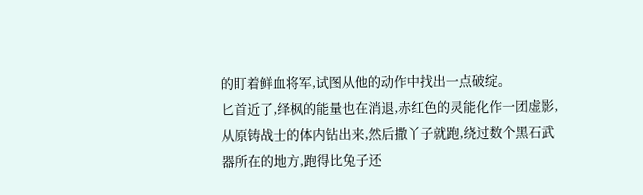的盯着鲜血将军,试图从他的动作中找出一点破绽。
匕首近了,绎枫的能量也在消退,赤红色的灵能化作一团虚影,从原铸战士的体内钻出来,然后撒丫子就跑,绕过数个黑石武器所在的地方,跑得比兔子还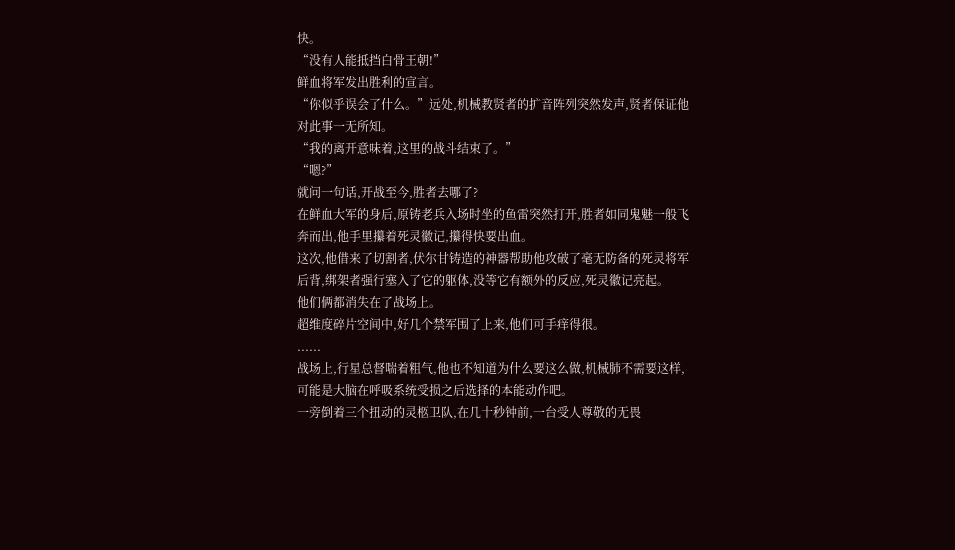快。
“没有人能抵挡白骨王朝!”
鲜血将军发出胜利的宣言。
“你似乎误会了什么。”远处,机械教贤者的扩音阵列突然发声,贤者保证他对此事一无所知。
“我的离开意味着,这里的战斗结束了。”
“嗯?”
就问一句话,开战至今,胜者去哪了?
在鲜血大军的身后,原铸老兵入场时坐的鱼雷突然打开,胜者如同鬼魅一般飞奔而出,他手里攥着死灵徽记,攥得快要出血。
这次,他借来了切割者,伏尔甘铸造的神器帮助他攻破了毫无防备的死灵将军后背,绑架者强行塞入了它的躯体,没等它有额外的反应,死灵徽记亮起。
他们俩都消失在了战场上。
超维度碎片空间中,好几个禁军围了上来,他们可手痒得很。
......
战场上,行星总督喘着粗气,他也不知道为什么要这么做,机械肺不需要这样,可能是大脑在呼吸系统受损之后选择的本能动作吧。
一旁倒着三个扭动的灵柩卫队,在几十秒钟前,一台受人尊敬的无畏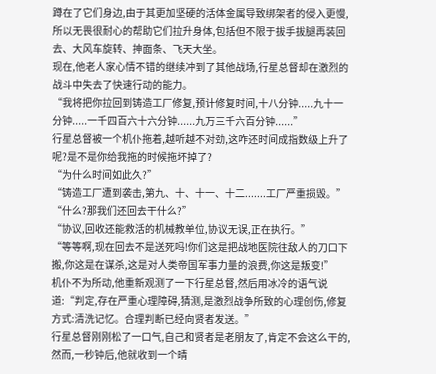蹲在了它们身边,由于其更加坚硬的活体金属导致绑架者的侵入更慢,所以无畏很耐心的帮助它们拉升身体,包括但不限于拔手拔腿再装回去、大风车旋转、抻面条、飞天大坐。
现在,他老人家心情不错的继续冲到了其他战场,行星总督却在激烈的战斗中失去了快速行动的能力。
“我将把你拉回到铸造工厂修复,预计修复时间,十八分钟.....九十一分钟.....一千四百六十六分钟......九万三千六百分钟......”
行星总督被一个机仆拖着,越听越不对劲,这咋还时间成指数级上升了呢?是不是你给我拖的时候拖坏掉了?
“为什么时间如此久?”
“铸造工厂遭到袭击,第九、十、十一、十二.......工厂严重损毁。”
“什么?那我们还回去干什么?”
“协议,回收还能救活的机械教单位,协议无误,正在执行。”
“等等啊,现在回去不是送死吗!你们这是把战地医院往敌人的刀口下搬,你这是在谋杀,这是对人类帝国军事力量的浪费,你这是叛变!”
机仆不为所动,他重新观测了一下行星总督,然后用冰冷的语气说道:“判定,存在严重心理障碍,猜测,是激烈战争所致的心理创伤,修复方式:清洗记忆。合理判断已经向贤者发送。”
行星总督刚刚松了一口气,自己和贤者是老朋友了,肯定不会这么干的,然而,一秒钟后,他就收到一个晴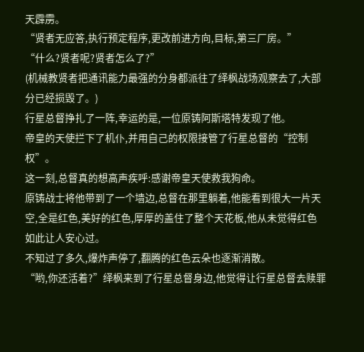天霹雳。
“贤者无应答,执行预定程序,更改前进方向,目标,第三厂房。”
“什么?贤者呢?贤者怎么了?”
(机械教贤者把通讯能力最强的分身都派往了绎枫战场观察去了,大部分已经损毁了。)
行星总督挣扎了一阵,幸运的是,一位原铸阿斯塔特发现了他。
帝皇的天使拦下了机仆,并用自己的权限接管了行星总督的“控制权”。
这一刻,总督真的想高声疾呼:感谢帝皇天使救我狗命。
原铸战士将他带到了一个墙边,总督在那里躺着,他能看到很大一片天空,全是红色,美好的红色,厚厚的盖住了整个天花板,他从未觉得红色如此让人安心过。
不知过了多久,爆炸声停了,翻腾的红色云朵也逐渐消散。
“哟,你还活着?”绎枫来到了行星总督身边,他觉得让行星总督去赎罪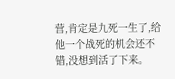营,肯定是九死一生了,给他一个战死的机会还不错,没想到活了下来。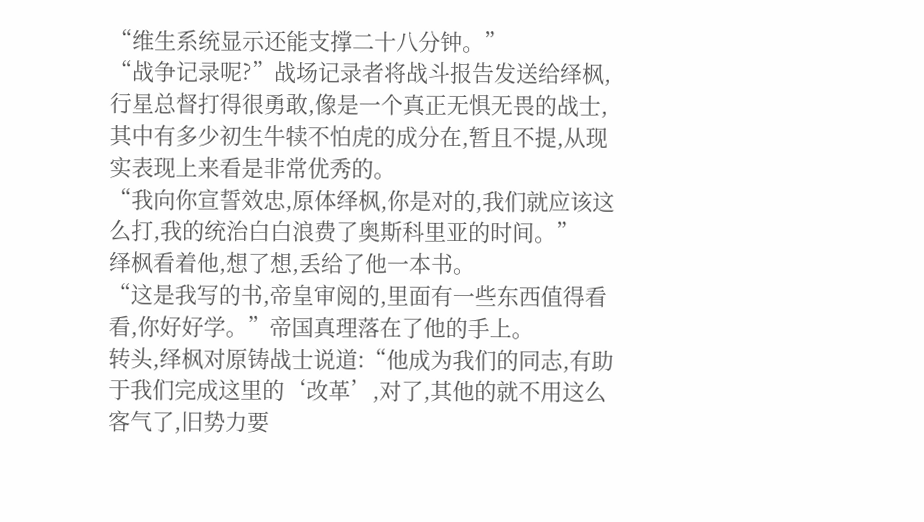“维生系统显示还能支撑二十八分钟。”
“战争记录呢?”战场记录者将战斗报告发送给绎枫,行星总督打得很勇敢,像是一个真正无惧无畏的战士,其中有多少初生牛犊不怕虎的成分在,暂且不提,从现实表现上来看是非常优秀的。
“我向你宣誓效忠,原体绎枫,你是对的,我们就应该这么打,我的统治白白浪费了奥斯科里亚的时间。”
绎枫看着他,想了想,丢给了他一本书。
“这是我写的书,帝皇审阅的,里面有一些东西值得看看,你好好学。”帝国真理落在了他的手上。
转头,绎枫对原铸战士说道:“他成为我们的同志,有助于我们完成这里的‘改革’,对了,其他的就不用这么客气了,旧势力要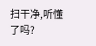扫干净,听懂了吗?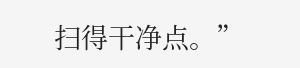扫得干净点。”